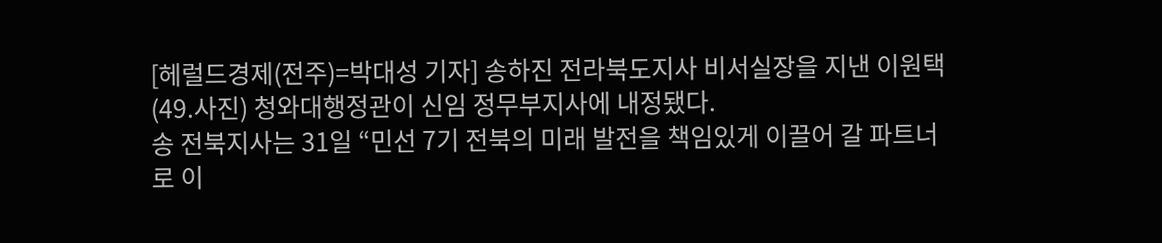[헤럴드경제(전주)=박대성 기자] 송하진 전라북도지사 비서실장을 지낸 이원택(49.사진) 청와대행정관이 신임 정무부지사에 내정됐다.
송 전북지사는 31일 “민선 7기 전북의 미래 발전을 책임있게 이끌어 갈 파트너로 이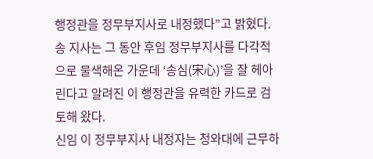행정관을 정무부지사로 내정했다”고 밝혔다.
송 지사는 그 동안 후임 정무부지사를 다각적으로 물색해온 가운데 ‘송심(宋心)’을 잘 헤아린다고 알려진 이 행정관을 유력한 카드로 검토해 왔다.
신임 이 정무부지사 내정자는 청와대에 근무하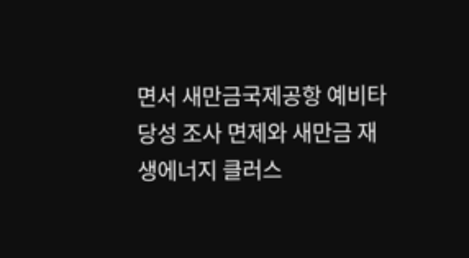면서 새만금국제공항 예비타당성 조사 면제와 새만금 재생에너지 클러스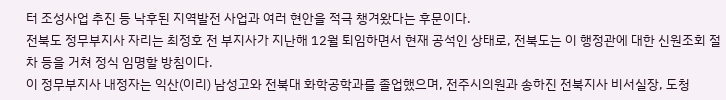터 조성사업 추진 등 낙후된 지역발전 사업과 여러 현안을 적극 챙겨왔다는 후문이다.
전북도 정무부지사 자리는 최정호 전 부지사가 지난해 12월 퇴임하면서 현재 공석인 상태로, 전북도는 이 행정관에 대한 신원조회 절차 등을 거쳐 정식 임명할 방침이다.
이 정무부지사 내정자는 익산(이리) 남성고와 전북대 화학공학과를 졸업했으며, 전주시의원과 송하진 전북지사 비서실장, 도청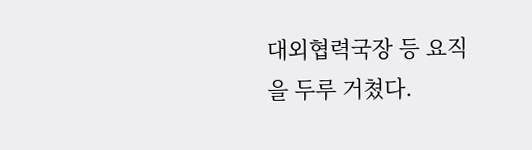대외협력국장 등 요직을 두루 거쳤다.